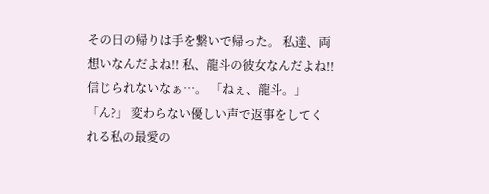その日の帰りは手を繋いで帰った。 私達、両想いなんだよね!! 私、龍斗の彼女なんだよね!! 信じられないなぁ…。 「ねぇ、龍斗。」 「ん?」 変わらない優しい声で返事をしてくれる私の最愛の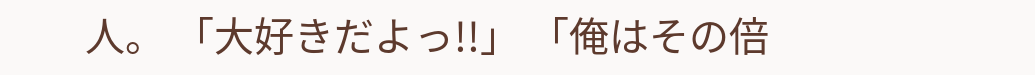人。 「大好きだよっ!!」 「俺はその倍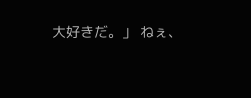大好きだ。」 ねぇ、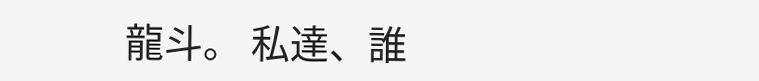龍斗。 私達、誰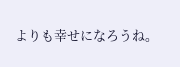よりも幸せになろうね。